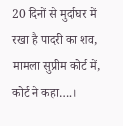20 दिनों से मुर्दाघर में रखा है पादरी का शव, मामला सुप्रीम कोर्ट में, कोर्ट ने कहा….।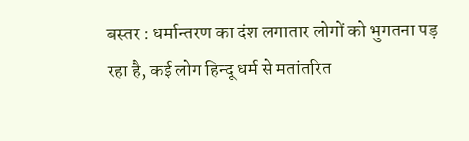बस्तर : धर्मान्तरण का दंश लगातार लोगों को भुगतना पड़ रहा है, कई लोग हिन्दू धर्म से मतांतरित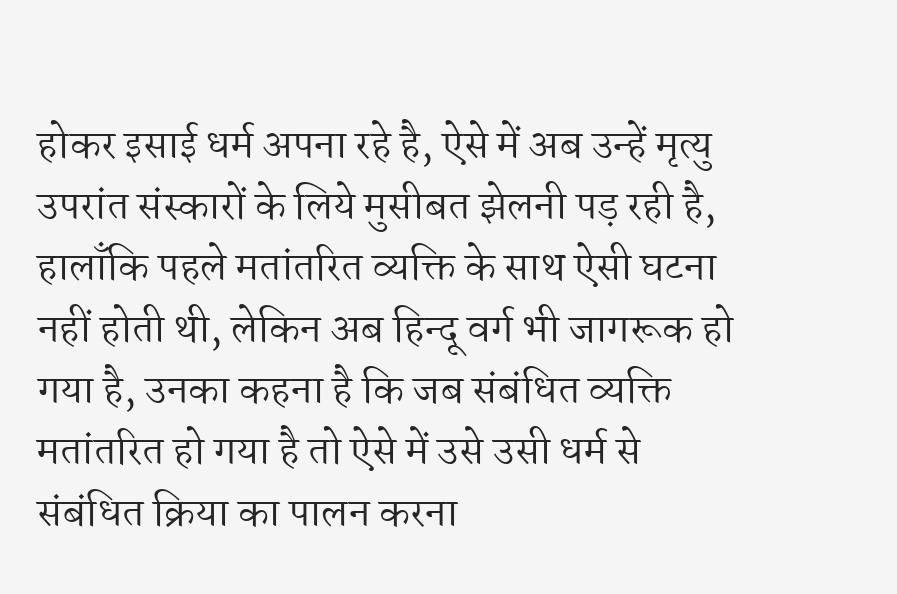होकर इसाई धर्म अपना रहे है, ऐसे में अब उन्हें मृत्यु उपरांत संस्कारों के लिये मुसीबत झेलनी पड़ रही है, हालाँकि पहले मतांतरित व्यक्ति के साथ ऐसी घटना नहीं होती थी, लेकिन अब हिन्दू वर्ग भी जागरूक हो गया है, उनका कहना है कि जब संबंधित व्यक्ति मतांतरित हो गया है तो ऐसे में उसे उसी धर्म से संबंधित क्रिया का पालन करना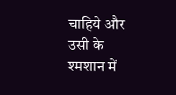चाहिये और उसी के श्मशान में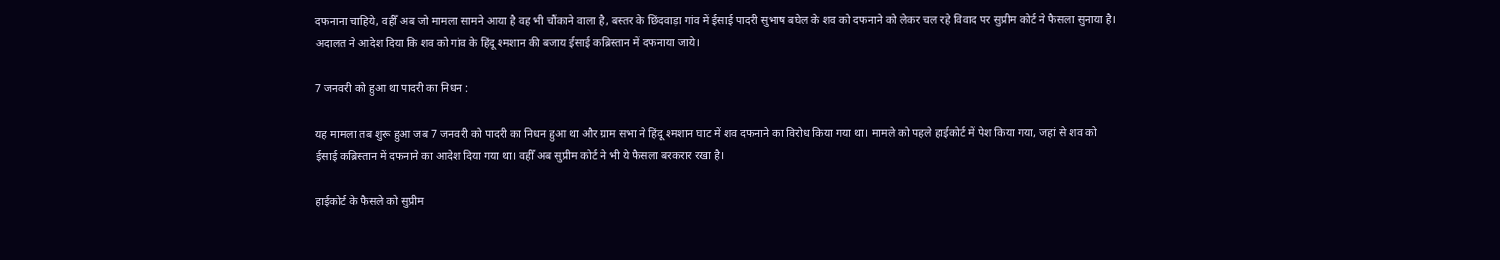दफनाना चाहिये, वहीँ अब जो मामला सामने आया है वह भी चौंकाने वाला है, बस्तर के छिंदवाड़ा गांव में ईसाई पादरी सुभाष बघेल के शव को दफनाने को लेकर चल रहे विवाद पर सुप्रीम कोर्ट ने फैसला सुनाया है। अदालत ने आदेश दिया कि शव को गांव के हिंदू श्मशान की बजाय ईसाई कब्रिस्तान में दफनाया जाये।

7 जनवरी को हुआ था पादरी का निधन :

यह मामला तब शुरू हुआ जब 7 जनवरी को पादरी का निधन हुआ था और ग्राम सभा ने हिंदू श्मशान घाट में शव दफनाने का विरोध किया गया था। मामले को पहले हाईकोर्ट में पेश किया गया, जहां से शव को ईसाई कब्रिस्तान में दफनाने का आदेश दिया गया था। वहीँ अब सुप्रीम कोर्ट ने भी ये फैसला बरकरार रखा है।

हाईकोर्ट के फैसले को सुप्रीम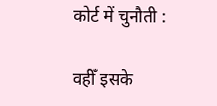कोर्ट में चुनौती :

वहीँ इसके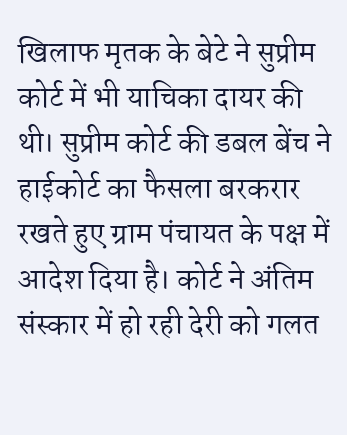खिलाफ मृतक के बेटे ने सुप्रीम कोर्ट में भी याचिका दायर की थी। सुप्रीम कोर्ट की डबल बेंच ने हाईकोर्ट का फैसला बरकरार रखते हुए ग्राम पंचायत के पक्ष में आदेश दिया है। कोर्ट ने अंतिम संस्कार में हो रही देरी को गलत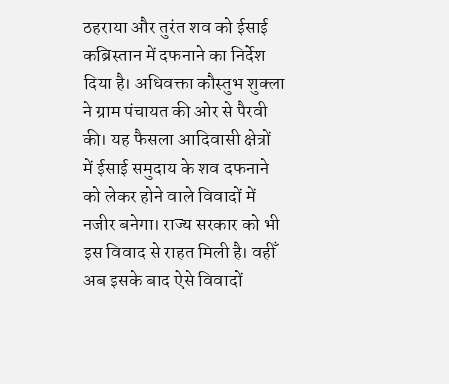ठहराया और तुरंत शव को ईसाई कब्रिस्तान में दफनाने का निर्देश दिया है। अधिवक्ता कौस्तुभ शुक्ला ने ग्राम पंचायत की ओर से पैरवी की। यह फैसला आदिवासी क्षेत्रों में ईसाई समुदाय के शव दफनाने को लेकर होने वाले विवादों में नजीर बनेगा। राज्य सरकार को भी इस विवाद से राहत मिली है। वहीँ अब इसके बाद ऐसे विवादों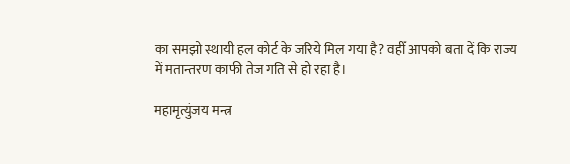का समझो स्थायी हल कोर्ट के जरिये मिल गया है? वहीँ आपको बता दें कि राज्य में मतान्तरण काफी तेज गति से हो रहा है।

महामृत्युंजय मन्त्र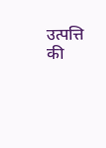उत्पत्ति की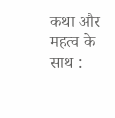कथा और महत्व के साथ :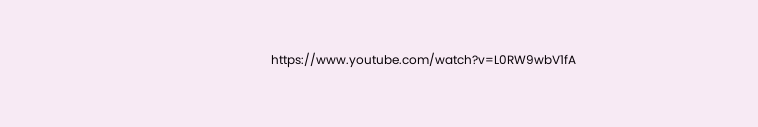https://www.youtube.com/watch?v=L0RW9wbV1fA